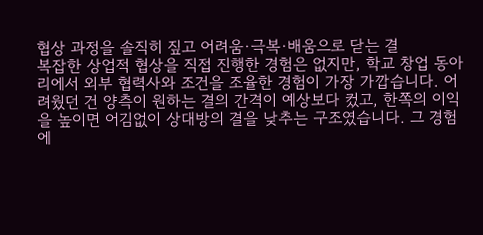협상 과정을 솔직히 짚고 어려움·극복·배움으로 닫는 결
복잡한 상업적 협상을 직접 진행한 경험은 없지만, 학교 창업 동아리에서 외부 협력사와 조건을 조율한 경험이 가장 가깝습니다. 어려웠던 건 양측이 원하는 결의 간격이 예상보다 컸고, 한쪽의 이익을 높이면 어김없이 상대방의 결을 낮추는 구조였습니다. 그 경험에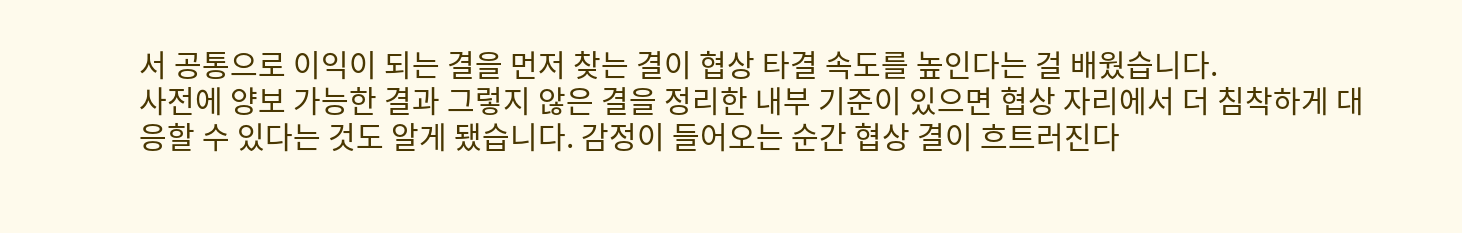서 공통으로 이익이 되는 결을 먼저 찾는 결이 협상 타결 속도를 높인다는 걸 배웠습니다.
사전에 양보 가능한 결과 그렇지 않은 결을 정리한 내부 기준이 있으면 협상 자리에서 더 침착하게 대응할 수 있다는 것도 알게 됐습니다. 감정이 들어오는 순간 협상 결이 흐트러진다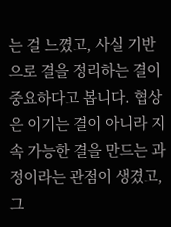는 걸 느꼈고, 사실 기반으로 결을 정리하는 결이 중요하다고 봅니다. 협상은 이기는 결이 아니라 지속 가능한 결을 만드는 과정이라는 관점이 생겼고, 그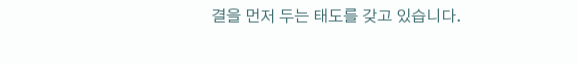결을 먼저 두는 태도를 갖고 있습니다.